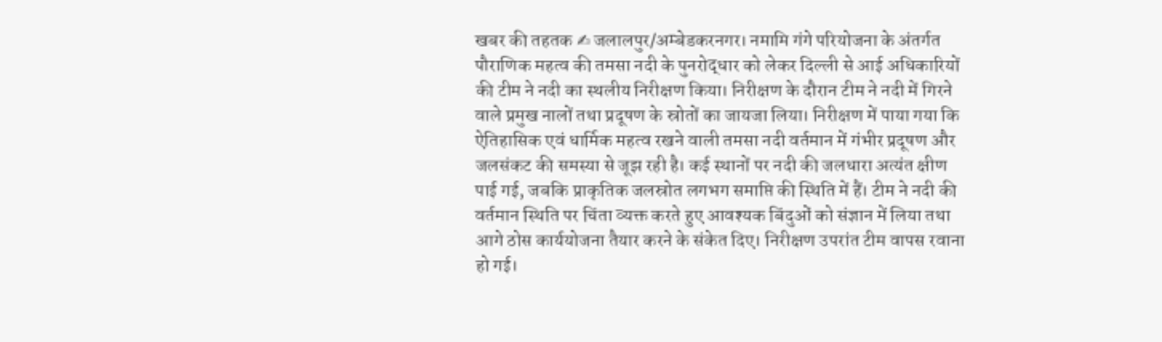खबर की तहतक ✍ जलालपुर/अम्बेडकरनगर। नमामि गंगे परियोजना के अंतर्गत पौराणिक महत्व की तमसा नदी के पुनरोद्धार को लेकर दिल्ली से आई अधिकारियों की टीम ने नदी का स्थलीय निरीक्षण किया। निरीक्षण के दौरान टीम ने नदी में गिरने वाले प्रमुख नालों तथा प्रदूषण के स्रोतों का जायजा लिया। निरीक्षण में पाया गया कि ऐतिहासिक एवं धार्मिक महत्व रखने वाली तमसा नदी वर्तमान में गंभीर प्रदूषण और जलसंकट की समस्या से जूझ रही है। कई स्थानों पर नदी की जलधारा अत्यंत क्षीण पाई गई, जबकि प्राकृतिक जलस्रोत लगभग समाप्ति की स्थिति में हैं। टीम ने नदी की वर्तमान स्थिति पर चिंता व्यक्त करते हुए आवश्यक बिंदुओं को संज्ञान में लिया तथा आगे ठोस कार्ययोजना तैयार करने के संकेत दिए। निरीक्षण उपरांत टीम वापस रवाना हो गई।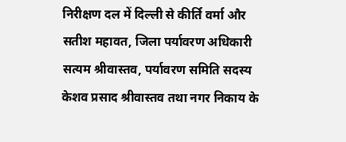निरीक्षण दल में दिल्ली से कीर्ति वर्मा और सतीश महावत, जिला पर्यावरण अधिकारी सत्यम श्रीवास्तव, पर्यावरण समिति सदस्य केशव प्रसाद श्रीवास्तव तथा नगर निकाय के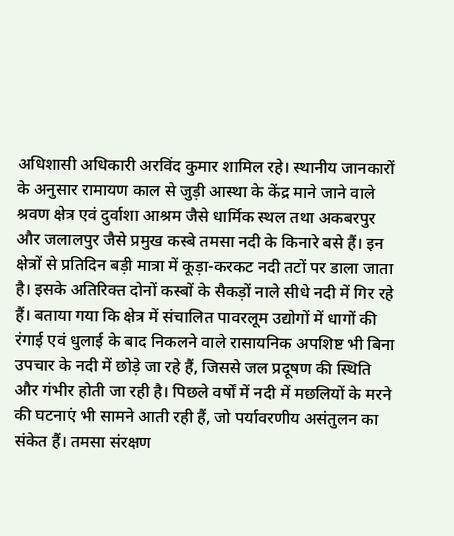अधिशासी अधिकारी अरविंद कुमार शामिल रहे। स्थानीय जानकारों के अनुसार रामायण काल से जुड़ी आस्था के केंद्र माने जाने वाले श्रवण क्षेत्र एवं दुर्वाशा आश्रम जैसे धार्मिक स्थल तथा अकबरपुर और जलालपुर जैसे प्रमुख कस्बे तमसा नदी के किनारे बसे हैं। इन क्षेत्रों से प्रतिदिन बड़ी मात्रा में कूड़ा-करकट नदी तटों पर डाला जाता है। इसके अतिरिक्त दोनों कस्बों के सैकड़ों नाले सीधे नदी में गिर रहे हैं। बताया गया कि क्षेत्र में संचालित पावरलूम उद्योगों में धागों की रंगाई एवं धुलाई के बाद निकलने वाले रासायनिक अपशिष्ट भी बिना उपचार के नदी में छोड़े जा रहे हैं, जिससे जल प्रदूषण की स्थिति और गंभीर होती जा रही है। पिछले वर्षों में नदी में मछलियों के मरने की घटनाएं भी सामने आती रही हैं, जो पर्यावरणीय असंतुलन का संकेत हैं। तमसा संरक्षण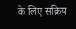के लिए सक्रिय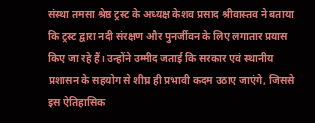संस्था तमसा श्रेष्ठ ट्रस्ट के अध्यक्ष केशव प्रसाद श्रीवास्तव ने बताया कि ट्रस्ट द्वारा नदी संरक्षण और पुनर्जीवन के लिए लगातार प्रयास किए जा रहे हैं। उन्होंने उम्मीद जताई कि सरकार एवं स्थानीय प्रशासन के सहयोग से शीघ्र ही प्रभावी कदम उठाए जाएंगे, जिससे इस ऐतिहासिक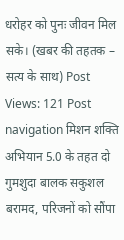धरोहर को पुनः जीवन मिल सके। (खबर की तहतक – सत्य के साथ) Post Views: 121 Post navigation मिशन शक्ति अभियान 5.0 के तहत दो गुमशुदा बालक सकुशल बरामद, परिजनों को सौंपा